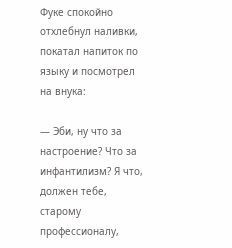Фуке спокойно отхлебнул наливки, покатал напиток по языку и посмотрел на внука:

— Эби, ну что за настроение? Что за инфантилизм? Я что, должен тебе, старому профессионалу,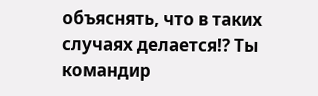объяснять, что в таких случаях делается!? Ты командир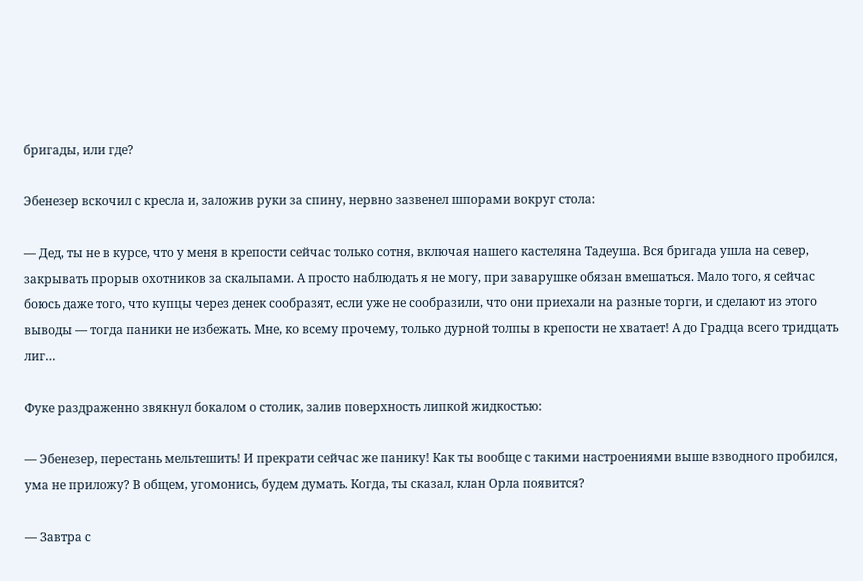бригады, или где?

Эбенезер вскочил с кресла и, заложив руки за спину, нервно зазвенел шпорами вокруг стола:

— Дед, ты не в курсе, что у меня в крепости сейчас только сотня, включая нашего кастеляна Тадеуша. Вся бригада ушла на север, закрывать прорыв охотников за скальпами. А просто наблюдать я не могу, при заварушке обязан вмешаться. Мало того, я сейчас боюсь даже того, что купцы через денек сообразят, если уже не сообразили, что они приехали на разные торги, и сделают из этого выводы — тогда паники не избежать. Мне, ко всему прочему, только дурной толпы в крепости не хватает! А до Градца всего тридцать лиг…

Фуке раздраженно звякнул бокалом о столик, залив поверхность липкой жидкостью:

— Эбенезер, перестань мельтешить! И прекрати сейчас же панику! Как ты вообще с такими настроениями выше взводного пробился, ума не приложу? В общем, угомонись, будем думать. Когда, ты сказал, клан Орла появится?

— Завтра с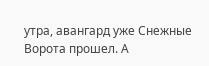утра, авангард уже Снежные Ворота прошел. А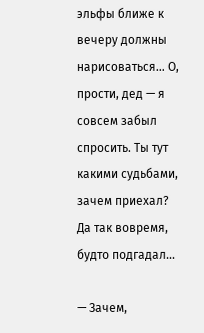эльфы ближе к вечеру должны нарисоваться… О, прости, дед — я совсем забыл спросить. Ты тут какими судьбами, зачем приехал? Да так вовремя, будто подгадал…

— Зачем,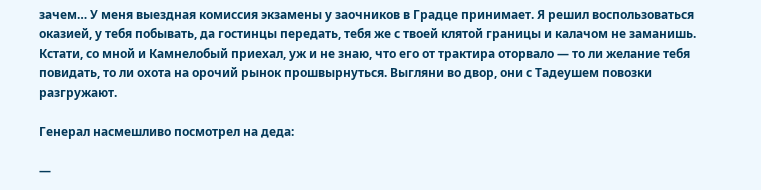зачем… У меня выездная комиссия экзамены у заочников в Градце принимает. Я решил воспользоваться оказией, у тебя побывать, да гостинцы передать, тебя же с твоей клятой границы и калачом не заманишь. Кстати, со мной и Камнелобый приехал, уж и не знаю, что его от трактира оторвало — то ли желание тебя повидать, то ли охота на орочий рынок прошвырнуться. Выгляни во двор, они с Тадеушем повозки разгружают.

Генерал насмешливо посмотрел на деда:

—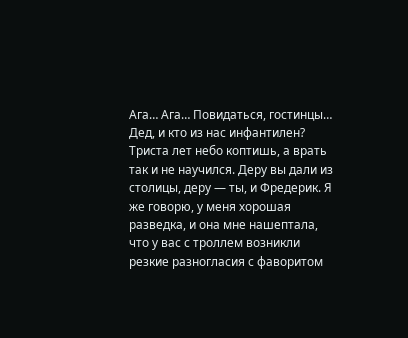Ага… Ага… Повидаться, гостинцы… Дед, и кто из нас инфантилен? Триста лет небо коптишь, а врать так и не научился. Деру вы дали из столицы, деру — ты, и Фредерик. Я же говорю, у меня хорошая разведка, и она мне нашептала, что у вас с троллем возникли резкие разногласия с фаворитом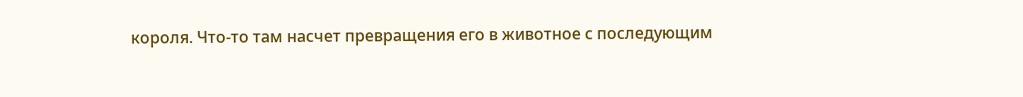короля. Что-то там насчет превращения его в животное с последующим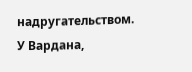надругательством. У Вардана,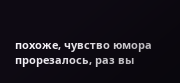похоже, чувство юмора прорезалось, раз вы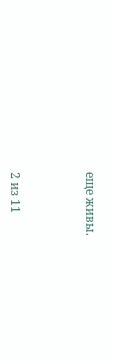еще живы.



2 из 11